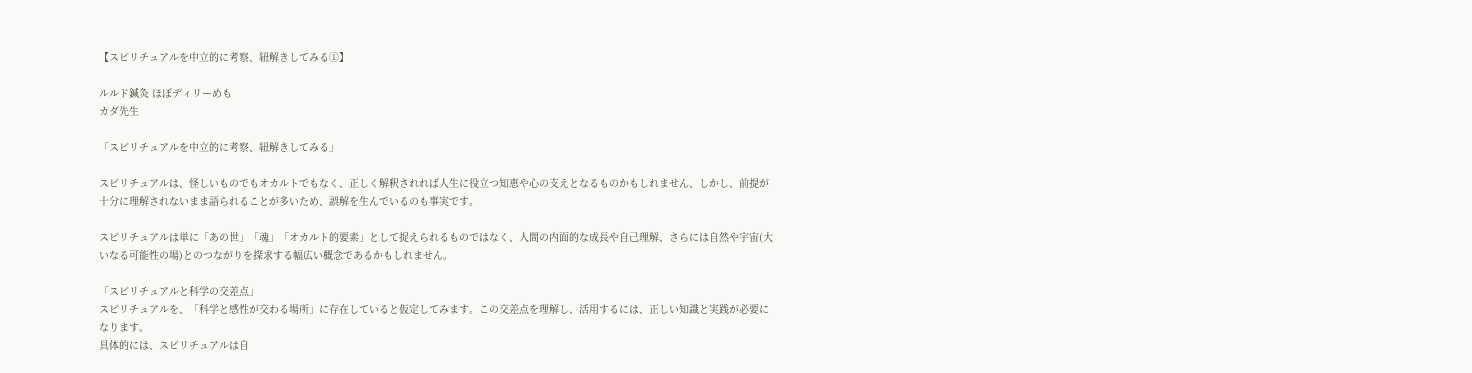【スピリチュアルを中立的に考察、紐解きしてみる①】

ルルド鍼灸 ほぼディリーめも
カダ先生

「スピリチュアルを中立的に考察、紐解きしてみる」

スピリチュアルは、怪しいものでもオカルトでもなく、正しく解釈されれば人生に役立つ知恵や心の支えとなるものかもしれません、しかし、前提が十分に理解されないまま語られることが多いため、誤解を生んでいるのも事実です。

スピリチュアルは単に「あの世」「魂」「オカルト的要素」として捉えられるものではなく、人間の内面的な成長や自己理解、さらには自然や宇宙(大いなる可能性の場)とのつながりを探求する幅広い概念であるかもしれません。

「スピリチュアルと科学の交差点」
スピリチュアルを、「科学と感性が交わる場所」に存在していると仮定してみます。この交差点を理解し、活用するには、正しい知識と実践が必要になります。
具体的には、スピリチュアルは自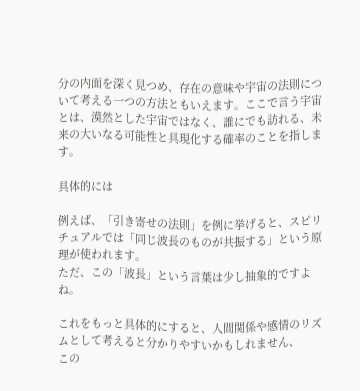分の内面を深く見つめ、存在の意味や宇宙の法則について考える一つの方法ともいえます。ここで言う宇宙とは、漠然とした宇宙ではなく、誰にでも訪れる、未来の大いなる可能性と具現化する確率のことを指します。

具体的には

例えば、「引き寄せの法則」を例に挙げると、スピリチュアルでは「同じ波長のものが共振する」という原理が使われます。
ただ、この「波長」という言葉は少し抽象的ですよね。

これをもっと具体的にすると、人間関係や感情のリズムとして考えると分かりやすいかもしれません、
この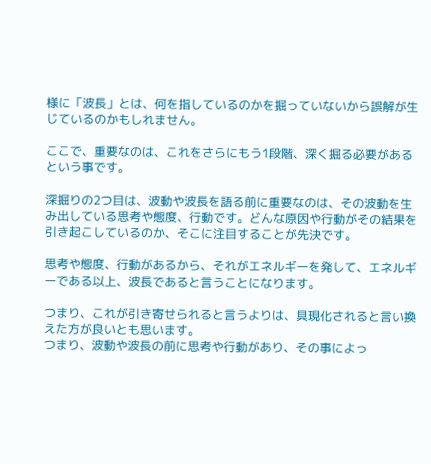様に「波長」とは、何を指しているのかを掘っていないから誤解が生じているのかもしれません。

ここで、重要なのは、これをさらにもう1段階、深く掘る必要があるという事です。

深掘りの2つ目は、波動や波長を語る前に重要なのは、その波動を生み出している思考や態度、行動です。どんな原因や行動がその結果を引き起こしているのか、そこに注目することが先決です。

思考や態度、行動があるから、それがエネルギーを発して、エネルギーである以上、波長であると言うことになります。

つまり、これが引き寄せられると言うよりは、具現化されると言い換えた方が良いとも思います。
つまり、波動や波長の前に思考や行動があり、その事によっ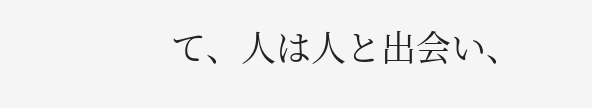て、人は人と出会い、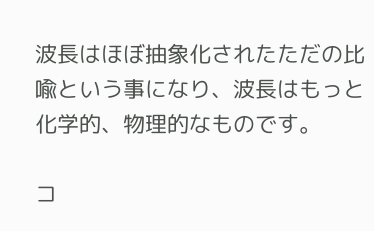波長はほぼ抽象化されたただの比喩という事になり、波長はもっと化学的、物理的なものです。

コ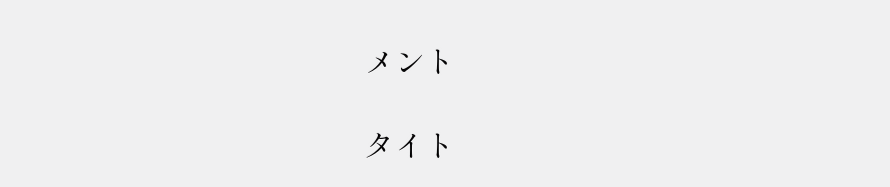メント

タイト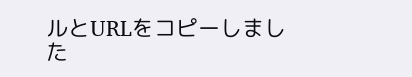ルとURLをコピーしました